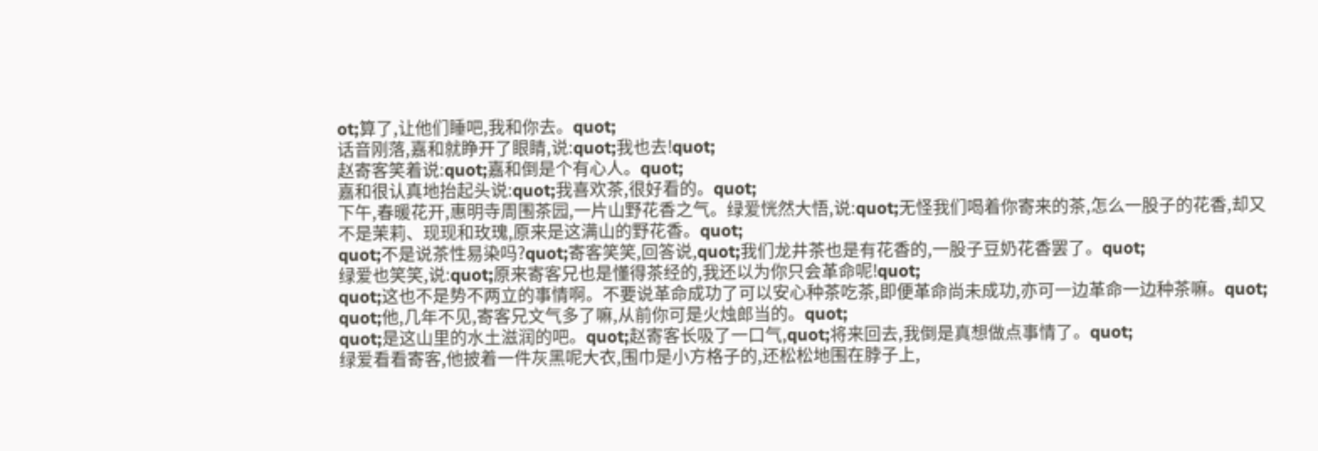ot;算了,让他们睡吧,我和你去。quot;
话音刚落,嘉和就睁开了眼睛,说:quot;我也去!quot;
赵寄客笑着说:quot;嘉和倒是个有心人。quot;
嘉和很认真地抬起头说:quot;我喜欢茶,很好看的。quot;
下午,春暖花开,惠明寺周围茶园,一片山野花香之气。绿爱恍然大悟,说:quot;无怪我们喝着你寄来的茶,怎么一股子的花香,却又不是茉莉、现现和玫瑰,原来是这满山的野花香。quot;
quot;不是说茶性易染吗?quot;寄客笑笑,回答说,quot;我们龙井茶也是有花香的,一股子豆奶花香罢了。quot;
绿爱也笑笑,说:quot;原来寄客兄也是懂得茶经的,我还以为你只会革命呢!quot;
quot;这也不是势不两立的事情啊。不要说革命成功了可以安心种茶吃茶,即便革命尚未成功,亦可一边革命一边种茶嘛。quot;
quot;他,几年不见,寄客兄文气多了嘛,从前你可是火烛郎当的。quot;
quot;是这山里的水土滋润的吧。quot;赵寄客长吸了一口气,quot;将来回去,我倒是真想做点事情了。quot;
绿爱看看寄客,他披着一件灰黑呢大衣,围巾是小方格子的,还松松地围在脖子上,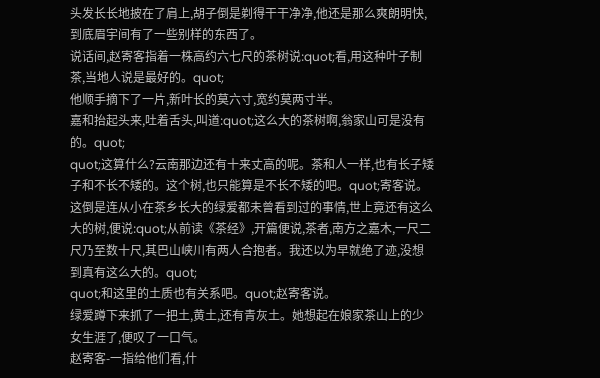头发长长地披在了肩上,胡子倒是剃得干干净净,他还是那么爽朗明快,到底眉宇间有了一些别样的东西了。
说话间,赵寄客指着一株高约六七尺的茶树说:quot;看,用这种叶子制茶,当地人说是最好的。quot;
他顺手摘下了一片,新叶长的莫六寸,宽约莫两寸半。
嘉和抬起头来,吐着舌头,叫道:quot;这么大的茶树啊,翁家山可是没有的。quot;
quot;这算什么?云南那边还有十来丈高的呢。茶和人一样,也有长子矮子和不长不矮的。这个树,也只能算是不长不矮的吧。quot;寄客说。
这倒是连从小在茶乡长大的绿爱都未曾看到过的事情,世上竟还有这么大的树,便说:quot;从前读《茶经》,开篇便说,茶者,南方之嘉木,一尺二尺乃至数十尺,其巴山峡川有两人合抱者。我还以为早就绝了迹,没想到真有这么大的。quot;
quot;和这里的土质也有关系吧。quot;赵寄客说。
绿爱蹲下来抓了一把土,黄土,还有青灰土。她想起在娘家茶山上的少女生涯了,便叹了一口气。
赵寄客-一指给他们看,什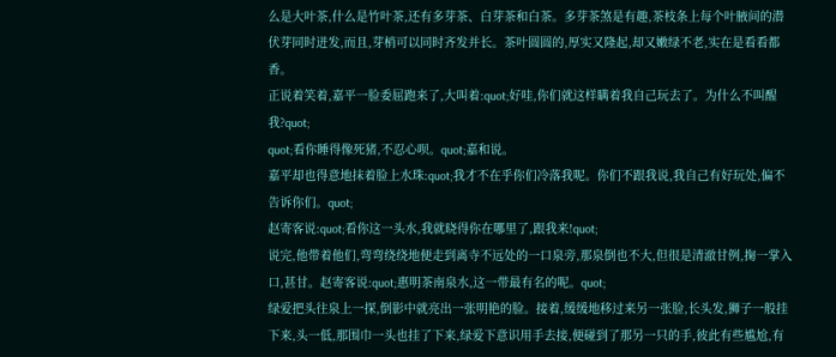么是大叶茶,什么是竹叶茶,还有多芽茶、白芽茶和白茶。多芽茶煞是有趣,茶枝条上每个叶腋间的潜伏芽同时迸发,而且,芽梢可以同时齐发并长。茶叶圆圆的,厚实又隆起,却又嫩绿不老,实在是看看都香。
正说着笑着,嘉平一脸委屈跑来了,大叫着:quot;好哇,你们就这样瞒着我自己玩去了。为什么不叫醒我?quot;
quot;看你睡得像死猪,不忍心呗。quot;嘉和说。
嘉平却也得意地抹着脸上水珠:quot;我才不在乎你们冷落我呢。你们不跟我说,我自己有好玩处,偏不告诉你们。quot;
赵寄客说:quot;看你这一头水,我就晓得你在哪里了,跟我来!quot;
说完,他带着他们,弯弯绕绕地便走到离寺不远处的一口泉旁,那泉倒也不大,但很是清澈甘例,掬一掌入口,甚甘。赵寄客说:quot;惠明茶南泉水,这一带最有名的呢。quot;
绿爱把头往泉上一探,倒影中就亮出一张明艳的脸。接着,缓缓地移过来另一张脸,长头发,狮子一般挂下来,头一低,那围巾一头也挂了下来,绿爱下意识用手去接,便碰到了那另一只的手,彼此有些尴尬,有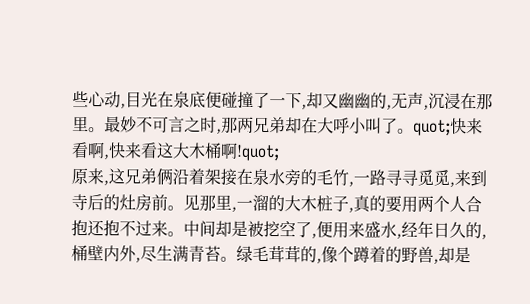些心动,目光在泉底便碰撞了一下,却又幽幽的,无声,沉浸在那里。最妙不可言之时,那两兄弟却在大呼小叫了。quot;快来看啊,快来看这大木桶啊!quot;
原来,这兄弟俩沿着架接在泉水旁的毛竹,一路寻寻觅觅,来到寺后的灶房前。见那里,一溜的大木桩子,真的要用两个人合抱还抱不过来。中间却是被挖空了,便用来盛水,经年日久的,桶壁内外,尽生满青苔。绿毛茸茸的,像个蹲着的野兽,却是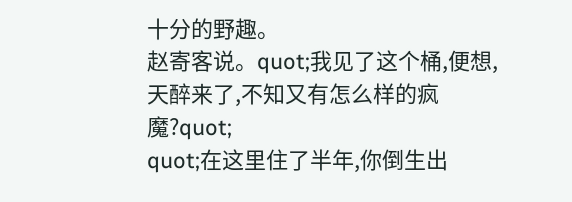十分的野趣。
赵寄客说。quot;我见了这个桶,便想,天醉来了,不知又有怎么样的疯魔?quot;
quot;在这里住了半年,你倒生出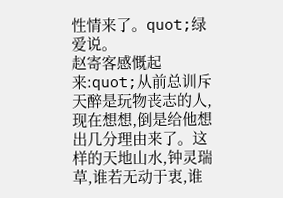性情来了。quot;绿爱说。
赵寄客感慨起来:quot;从前总训斥天醉是玩物丧志的人,现在想想,倒是给他想出几分理由来了。这样的天地山水,钟灵瑞草,谁若无动于衷,谁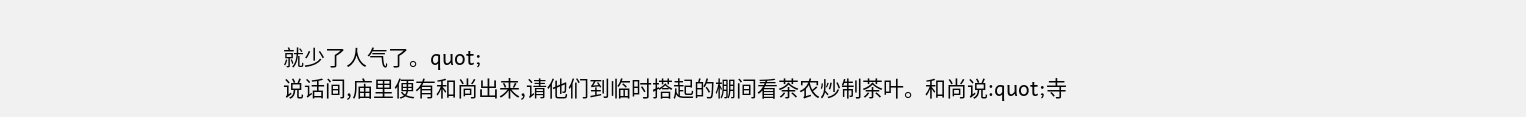就少了人气了。quot;
说话间,庙里便有和尚出来,请他们到临时搭起的棚间看茶农炒制茶叶。和尚说:quot;寺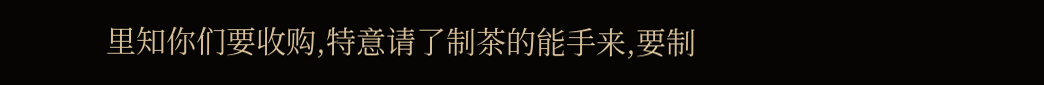里知你们要收购,特意请了制茶的能手来,要制